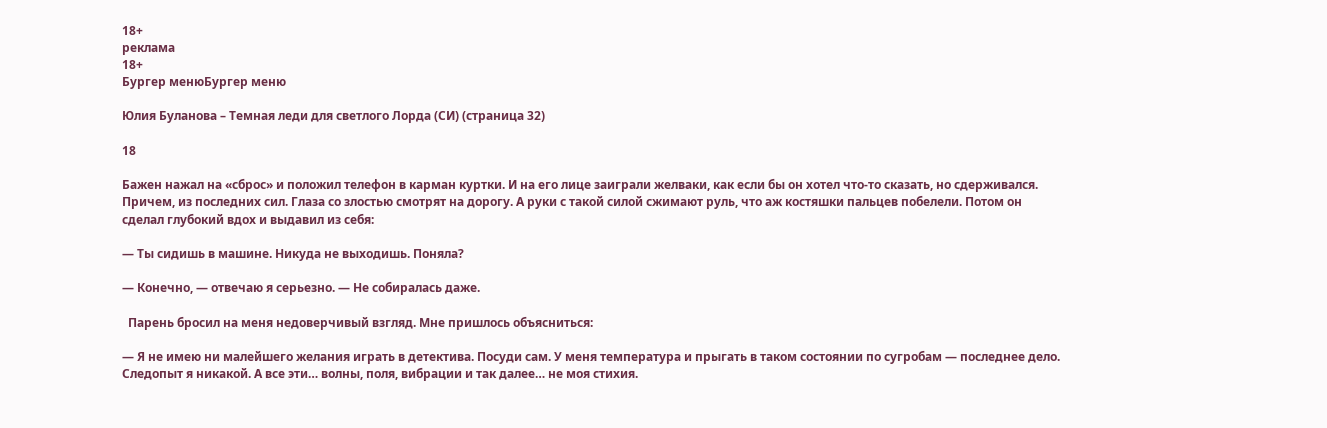18+
реклама
18+
Бургер менюБургер меню

Юлия Буланова – Темная леди для светлого Лорда (СИ) (страница 32)

18

Бажен нажал на «сброс» и положил телефон в карман куртки. И на его лице заиграли желваки, как если бы он хотел что-то сказать, но сдерживался. Причем, из последних сил. Глаза со злостью смотрят на дорогу. А руки с такой силой сжимают руль, что аж костяшки пальцев побелели. Потом он сделал глубокий вдох и выдавил из себя:

— Ты сидишь в машине. Никуда не выходишь. Поняла?

— Конечно, — отвечаю я серьезно. — Не собиралась даже.

  Парень бросил на меня недоверчивый взгляд. Мне пришлось объясниться:

— Я не имею ни малейшего желания играть в детектива. Посуди сам. У меня температура и прыгать в таком состоянии по сугробам — последнее дело. Следопыт я никакой. А все эти… волны, поля, вибрации и так далее… не моя стихия.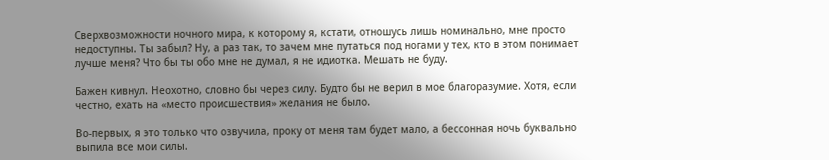Сверхвозможности ночного мира, к которому я, кстати, отношусь лишь номинально, мне просто недоступны. Ты забыл? Ну, а раз так, то зачем мне путаться под ногами у тех, кто в этом понимает лучше меня? Что бы ты обо мне не думал, я не идиотка. Мешать не буду.

Бажен кивнул. Неохотно, словно бы через силу. Будто бы не верил в мое благоразумие. Хотя, если честно, ехать на «место происшествия» желания не было.

Во-первых, я это только что озвучила, проку от меня там будет мало, а бессонная ночь буквально выпила все мои силы.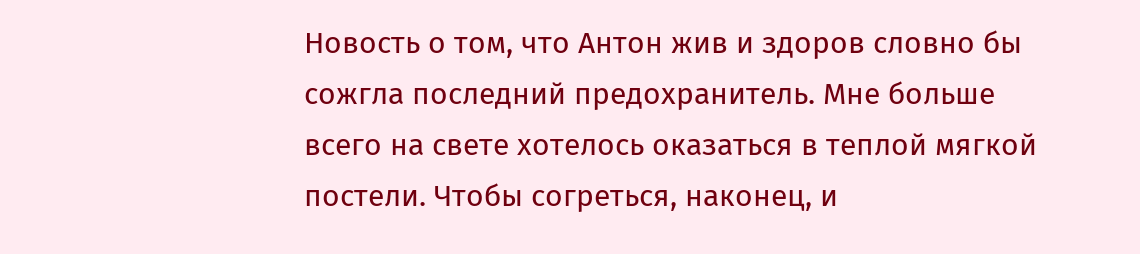Новость о том, что Антон жив и здоров словно бы сожгла последний предохранитель. Мне больше всего на свете хотелось оказаться в теплой мягкой постели. Чтобы согреться, наконец, и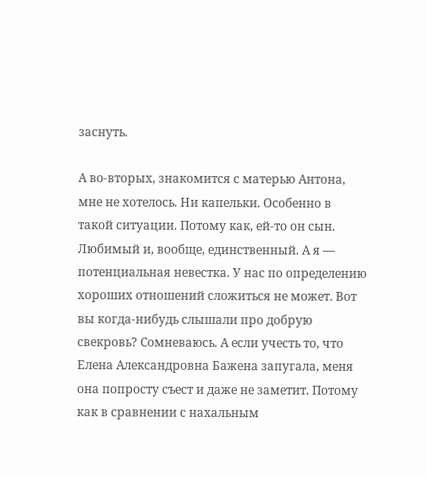заснуть.

А во-вторых, знакомится с матерью Антона, мне не хотелось. Ни капельки. Особенно в такой ситуации. Потому как, ей-то он сын. Любимый и, вообще, единственный. А я — потенциальная невестка. У нас по определению хороших отношений сложиться не может. Вот вы когда-нибудь слышали про добрую свекровь? Сомневаюсь. А если учесть то, что Елена Александровна Бажена запугала, меня она попросту съест и даже не заметит. Потому как в сравнении с нахальным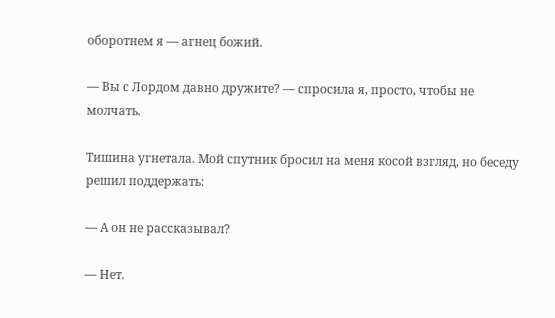оборотнем я — агнец божий.

— Вы с Лордом давно дружите? — спросила я, просто, чтобы не молчать.

Тишина угнетала. Мой спутник бросил на меня косой взгляд, но беседу решил поддержать:

— А он не рассказывал?

— Нет.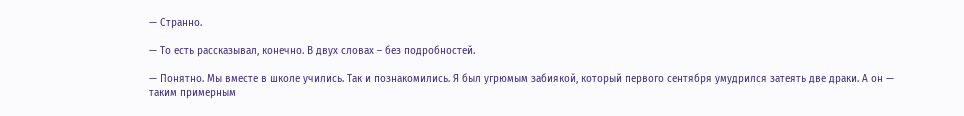— Странно.

— То есть рассказывал, конечно. В двух словах – без подробностей.

— Понятно. Мы вместе в школе учились. Так и познакомились. Я был угрюмым забиякой, который первого сентября умудрился затеять две драки. А он — таким примерным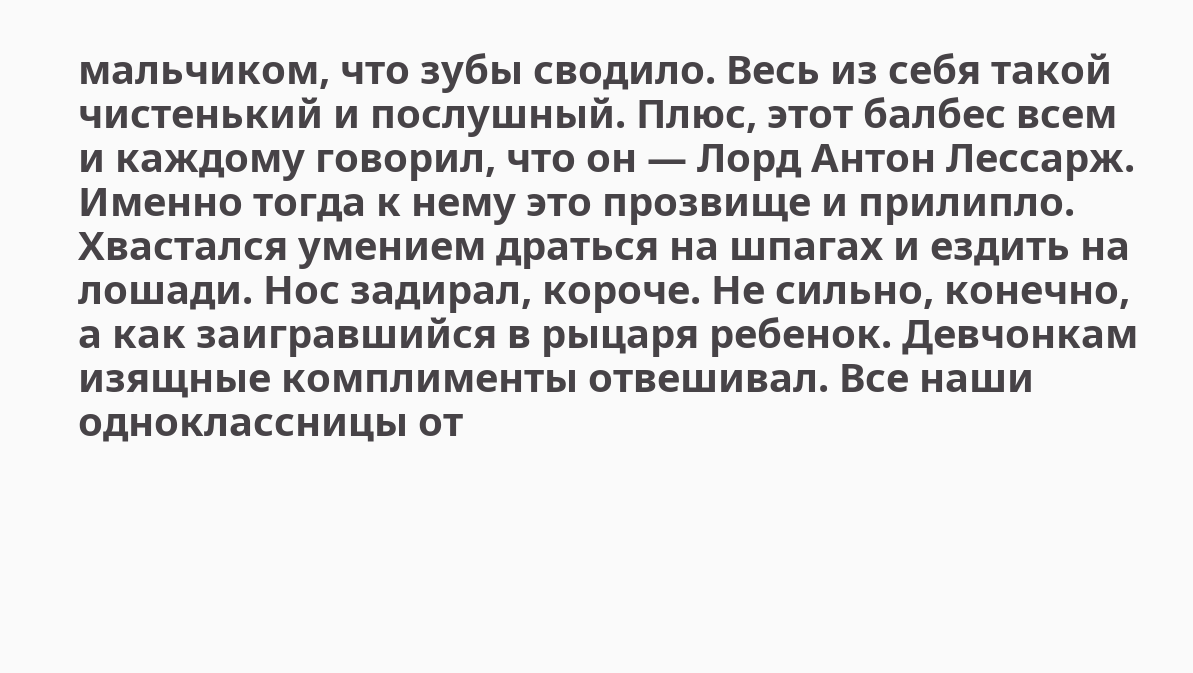мальчиком, что зубы сводило. Весь из себя такой чистенький и послушный. Плюс, этот балбес всем и каждому говорил, что он — Лорд Антон Лессарж. Именно тогда к нему это прозвище и прилипло. Хвастался умением драться на шпагах и ездить на лошади. Нос задирал, короче. Не сильно, конечно, а как заигравшийся в рыцаря ребенок. Девчонкам изящные комплименты отвешивал. Все наши одноклассницы от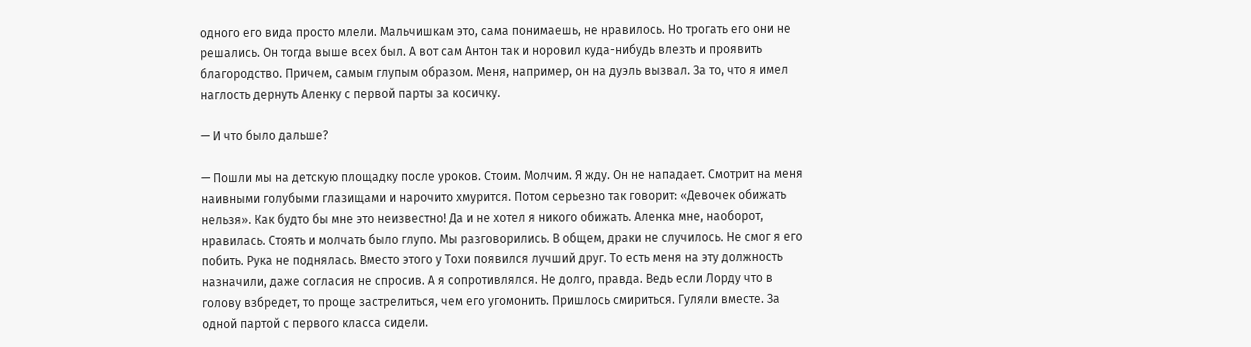одного его вида просто млели. Мальчишкам это, сама понимаешь, не нравилось. Но трогать его они не решались. Он тогда выше всех был. А вот сам Антон так и норовил куда-нибудь влезть и проявить благородство. Причем, самым глупым образом. Меня, например, он на дуэль вызвал. За то, что я имел наглость дернуть Аленку с первой парты за косичку.

— И что было дальше?

— Пошли мы на детскую площадку после уроков. Стоим. Молчим. Я жду. Он не нападает. Смотрит на меня наивными голубыми глазищами и нарочито хмурится. Потом серьезно так говорит: «Девочек обижать нельзя». Как будто бы мне это неизвестно! Да и не хотел я никого обижать. Аленка мне, наоборот, нравилась. Стоять и молчать было глупо. Мы разговорились. В общем, драки не случилось. Не смог я его побить. Рука не поднялась. Вместо этого у Тохи появился лучший друг. То есть меня на эту должность назначили, даже согласия не спросив. А я сопротивлялся. Не долго, правда. Ведь если Лорду что в голову взбредет, то проще застрелиться, чем его угомонить. Пришлось смириться. Гуляли вместе. За одной партой с первого класса сидели.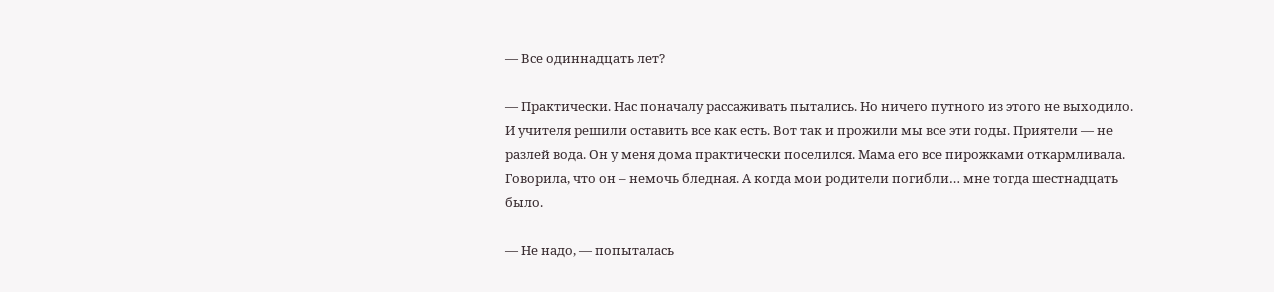— Все одиннадцать лет?

— Практически. Нас поначалу рассаживать пытались. Но ничего путного из этого не выходило. И учителя решили оставить все как есть. Вот так и прожили мы все эти годы. Приятели — не разлей вода. Он у меня дома практически поселился. Мама его все пирожками откармливала. Говорила, что он – немочь бледная. А когда мои родители погибли… мне тогда шестнадцать было.

— Не надо, — попыталась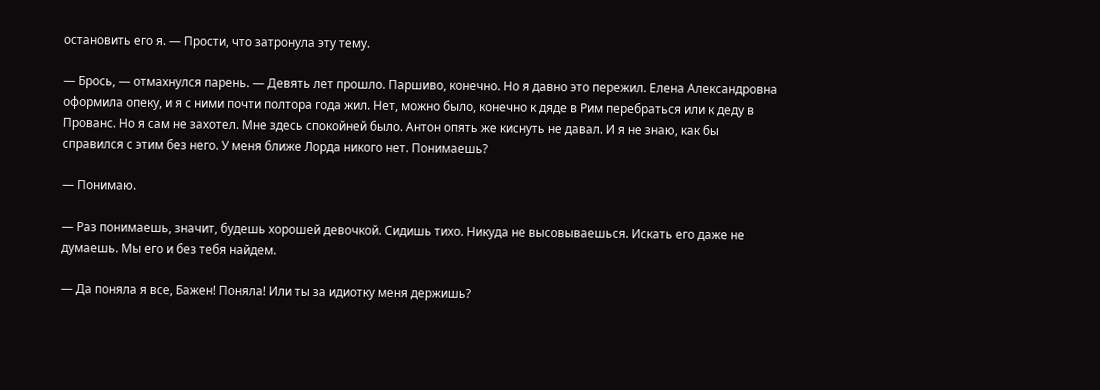остановить его я. — Прости, что затронула эту тему.

— Брось, — отмахнулся парень. — Девять лет прошло. Паршиво, конечно. Но я давно это пережил. Елена Александровна оформила опеку, и я с ними почти полтора года жил. Нет, можно было, конечно к дяде в Рим перебраться или к деду в Прованс. Но я сам не захотел. Мне здесь спокойней было. Антон опять же киснуть не давал. И я не знаю, как бы справился с этим без него. У меня ближе Лорда никого нет. Понимаешь?

— Понимаю.

— Раз понимаешь, значит, будешь хорошей девочкой. Сидишь тихо. Никуда не высовываешься. Искать его даже не думаешь. Мы его и без тебя найдем.

— Да поняла я все, Бажен! Поняла! Или ты за идиотку меня держишь?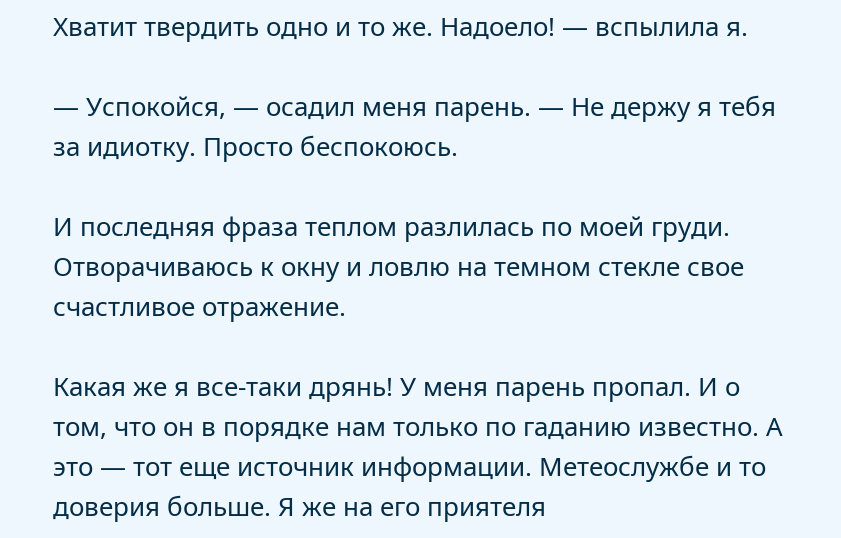Хватит твердить одно и то же. Надоело! — вспылила я.

— Успокойся, — осадил меня парень. — Не держу я тебя за идиотку. Просто беспокоюсь.

И последняя фраза теплом разлилась по моей груди. Отворачиваюсь к окну и ловлю на темном стекле свое счастливое отражение.

Какая же я все-таки дрянь! У меня парень пропал. И о том, что он в порядке нам только по гаданию известно. А это — тот еще источник информации. Метеослужбе и то доверия больше. Я же на его приятеля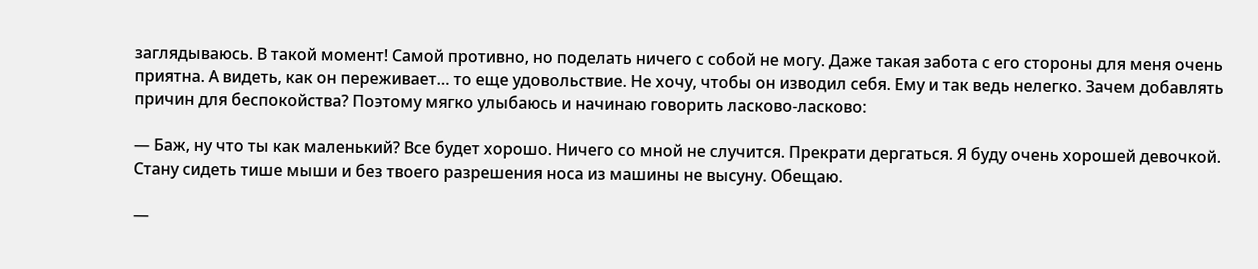заглядываюсь. В такой момент! Самой противно, но поделать ничего с собой не могу. Даже такая забота с его стороны для меня очень приятна. А видеть, как он переживает… то еще удовольствие. Не хочу, чтобы он изводил себя. Ему и так ведь нелегко. Зачем добавлять причин для беспокойства? Поэтому мягко улыбаюсь и начинаю говорить ласково-ласково:

— Баж, ну что ты как маленький? Все будет хорошо. Ничего со мной не случится. Прекрати дергаться. Я буду очень хорошей девочкой. Стану сидеть тише мыши и без твоего разрешения носа из машины не высуну. Обещаю.

—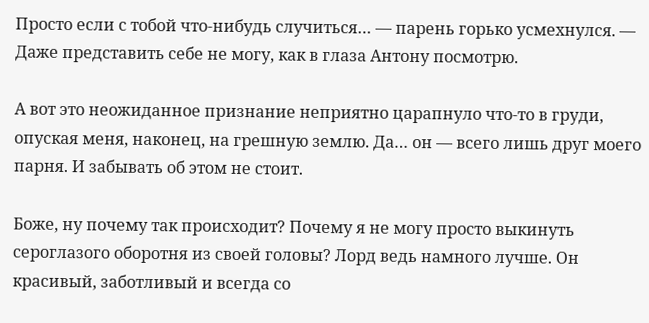Просто если с тобой что-нибудь случиться… — парень горько усмехнулся. — Даже представить себе не могу, как в глаза Антону посмотрю.

А вот это неожиданное признание неприятно царапнуло что-то в груди, опуская меня, наконец, на грешную землю. Да… он — всего лишь друг моего парня. И забывать об этом не стоит.

Боже, ну почему так происходит? Почему я не могу просто выкинуть сероглазого оборотня из своей головы? Лорд ведь намного лучше. Он красивый, заботливый и всегда со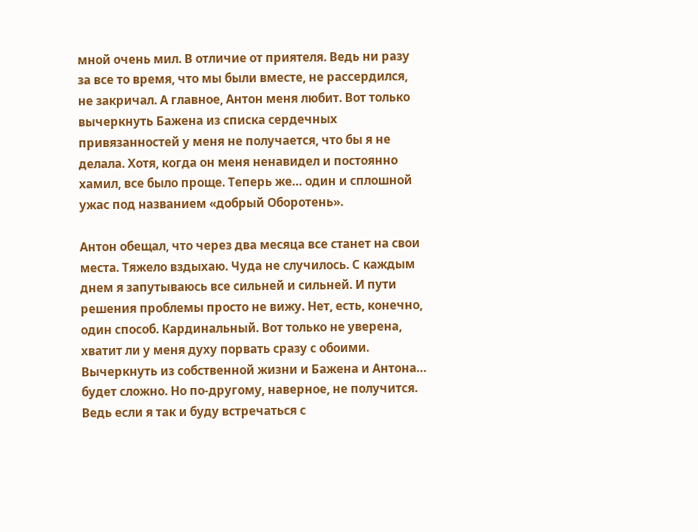мной очень мил. В отличие от приятеля. Ведь ни разу за все то время, что мы были вместе, не рассердился, не закричал. А главное, Антон меня любит. Вот только вычеркнуть Бажена из списка сердечных привязанностей у меня не получается, что бы я не делала. Хотя, когда он меня ненавидел и постоянно хамил, все было проще. Теперь же… один и сплошной ужас под названием «добрый Оборотень».

Антон обещал, что через два месяца все станет на свои места. Тяжело вздыхаю. Чуда не случилось. С каждым днем я запутываюсь все сильней и сильней. И пути решения проблемы просто не вижу. Нет, есть, конечно, один способ. Кардинальный. Вот только не уверена, хватит ли у меня духу порвать сразу с обоими. Вычеркнуть из собственной жизни и Бажена и Антона… будет сложно. Но по-другому, наверное, не получится. Ведь если я так и буду встречаться с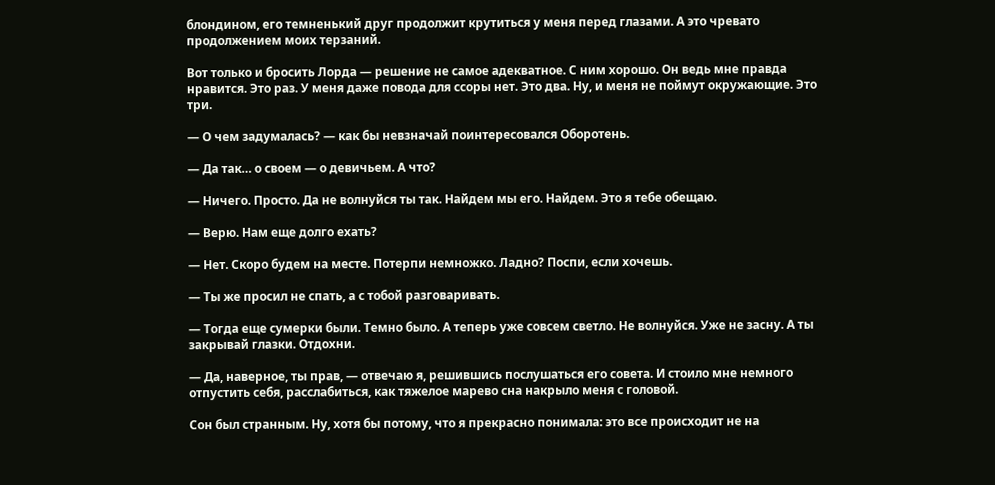блондином, его темненький друг продолжит крутиться у меня перед глазами. А это чревато продолжением моих терзаний.

Вот только и бросить Лорда — решение не самое адекватное. С ним хорошо. Он ведь мне правда нравится. Это раз. У меня даже повода для ссоры нет. Это два. Ну, и меня не поймут окружающие. Это три.

— О чем задумалась? — как бы невзначай поинтересовался Оборотень.

— Да так… о своем — о девичьем. А что?

— Ничего. Просто. Да не волнуйся ты так. Найдем мы его. Найдем. Это я тебе обещаю.

— Верю. Нам еще долго ехать?

— Нет. Скоро будем на месте. Потерпи немножко. Ладно? Поспи, если хочешь.

— Ты же просил не спать, а с тобой разговаривать.

— Тогда еще сумерки были. Темно было. А теперь уже совсем светло. Не волнуйся. Уже не засну. А ты закрывай глазки. Отдохни.

— Да, наверное, ты прав, — отвечаю я, решившись послушаться его совета. И стоило мне немного отпустить себя, расслабиться, как тяжелое марево сна накрыло меня с головой.

Сон был странным. Ну, хотя бы потому, что я прекрасно понимала: это все происходит не на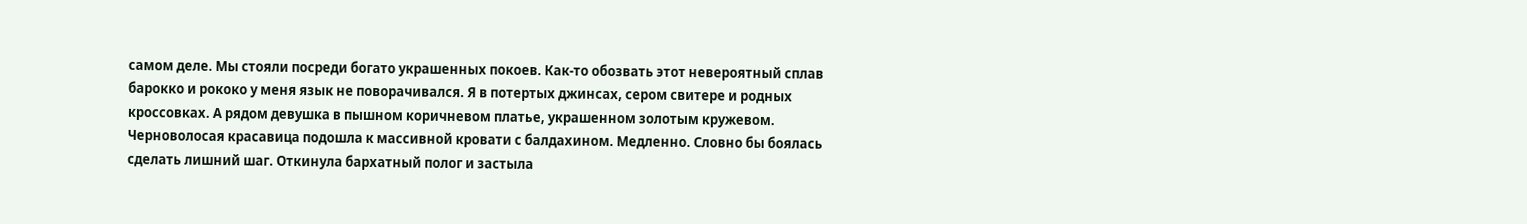самом деле. Мы стояли посреди богато украшенных покоев. Как-то обозвать этот невероятный сплав барокко и рококо у меня язык не поворачивался. Я в потертых джинсах, сером свитере и родных кроссовках. А рядом девушка в пышном коричневом платье, украшенном золотым кружевом. Черноволосая красавица подошла к массивной кровати с балдахином. Медленно. Словно бы боялась сделать лишний шаг. Откинула бархатный полог и застыла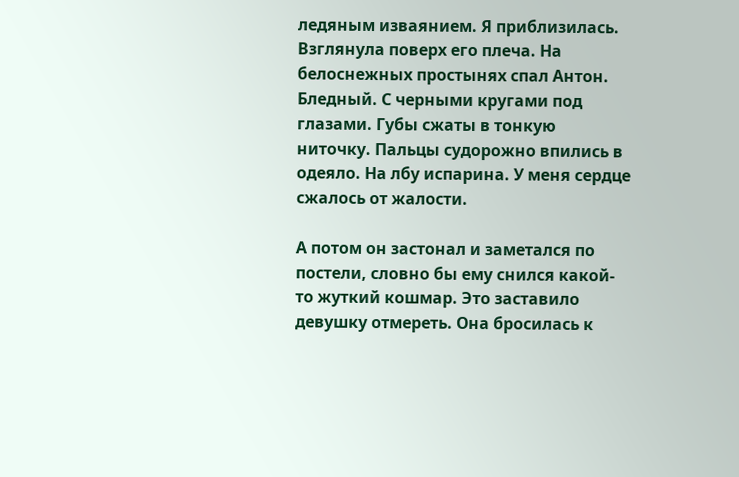ледяным изваянием. Я приблизилась. Взглянула поверх его плеча. На белоснежных простынях спал Антон. Бледный. С черными кругами под глазами. Губы сжаты в тонкую ниточку. Пальцы судорожно впились в одеяло. На лбу испарина. У меня сердце сжалось от жалости.

А потом он застонал и заметался по постели, словно бы ему снился какой-то жуткий кошмар. Это заставило девушку отмереть. Она бросилась к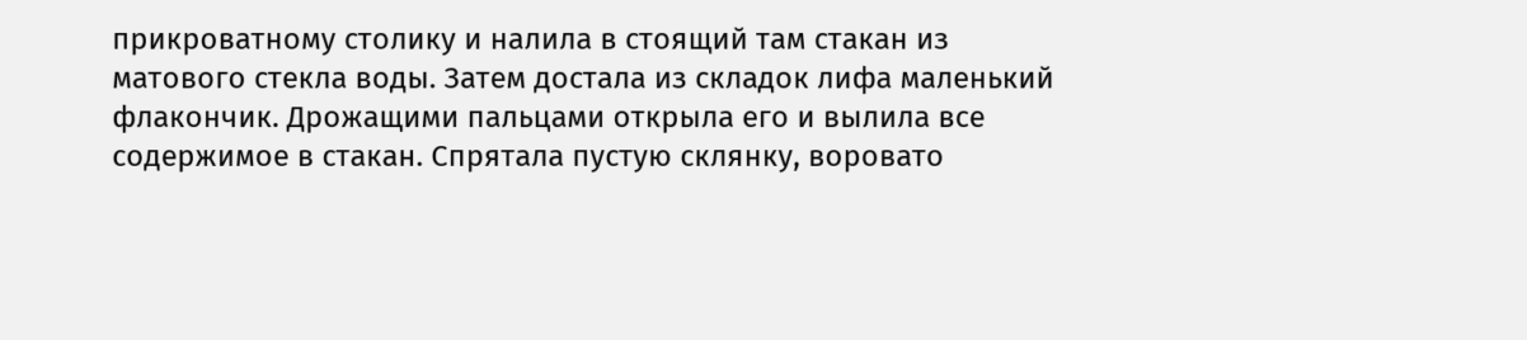прикроватному столику и налила в стоящий там стакан из матового стекла воды. Затем достала из складок лифа маленький флакончик. Дрожащими пальцами открыла его и вылила все содержимое в стакан. Спрятала пустую склянку, воровато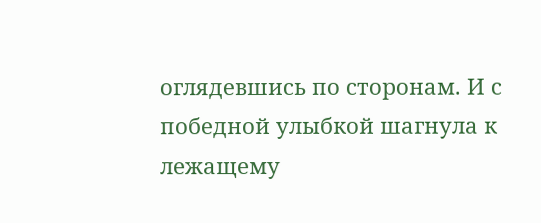оглядевшись по сторонам. И с победной улыбкой шагнула к лежащему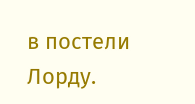в постели Лорду.